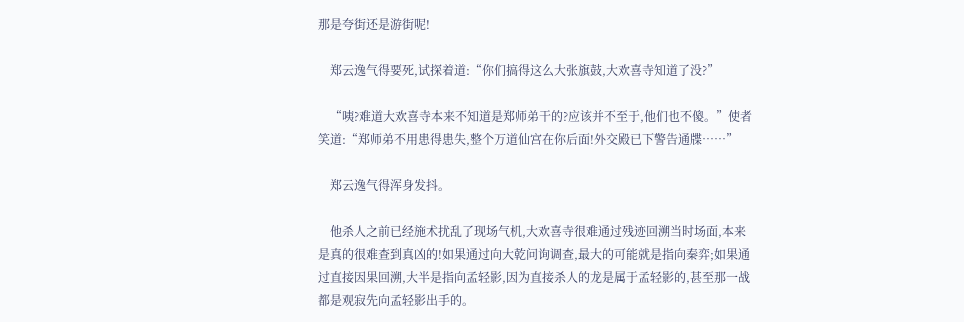那是夸街还是游街呢!

    郑云逸气得要死,试探着道:“你们搞得这么大张旗鼓,大欢喜寺知道了没?”

    “咦?难道大欢喜寺本来不知道是郑师弟干的?应该并不至于,他们也不傻。”使者笑道:“郑师弟不用患得患失,整个万道仙宫在你后面!外交殿已下警告通牒……”

    郑云逸气得浑身发抖。

    他杀人之前已经施术扰乱了现场气机,大欢喜寺很难通过残迹回溯当时场面,本来是真的很难查到真凶的!如果通过向大乾问询调查,最大的可能就是指向秦弈;如果通过直接因果回溯,大半是指向孟轻影,因为直接杀人的龙是属于孟轻影的,甚至那一战都是观寂先向孟轻影出手的。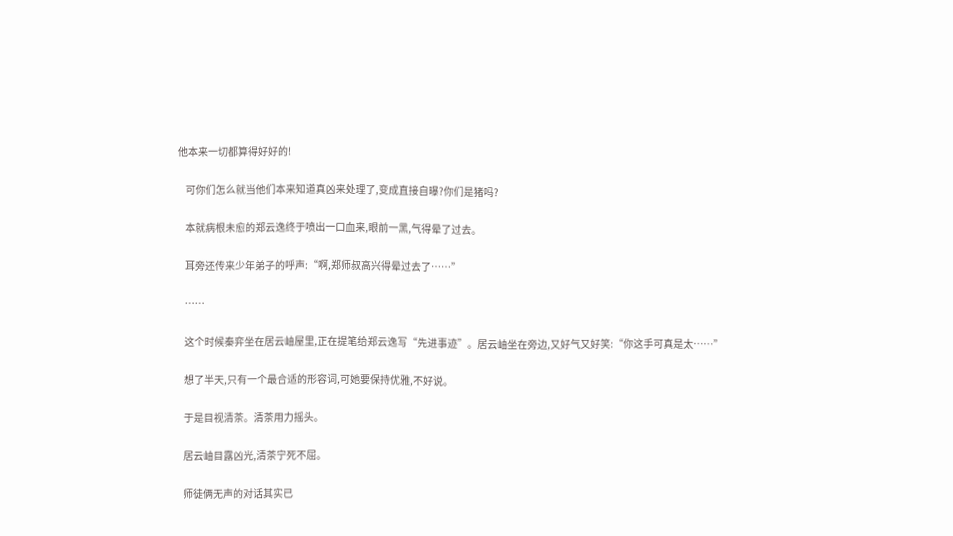他本来一切都算得好好的!

    可你们怎么就当他们本来知道真凶来处理了,变成直接自曝?你们是猪吗?

    本就病根未愈的郑云逸终于喷出一口血来,眼前一黑,气得晕了过去。

    耳旁还传来少年弟子的呼声:“啊,郑师叔高兴得晕过去了……”

    ……

    这个时候秦弈坐在居云岫屋里,正在提笔给郑云逸写“先进事迹”。居云岫坐在旁边,又好气又好笑:“你这手可真是太……”

    想了半天,只有一个最合适的形容词,可她要保持优雅,不好说。

    于是目视清茶。清茶用力摇头。

    居云岫目露凶光,清茶宁死不屈。

    师徒俩无声的对话其实已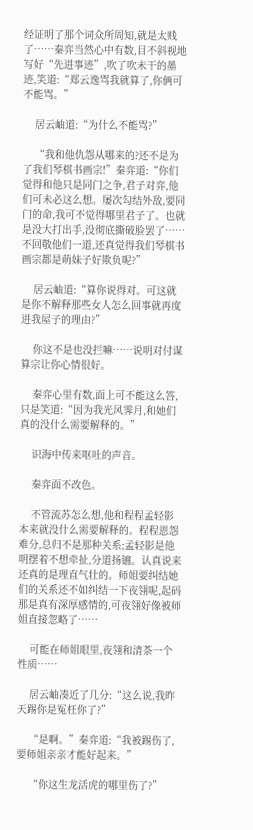经证明了那个词众所周知,就是太贱了……秦弈当然心中有数,目不斜视地写好“先进事迹”,吹了吹未干的墨迹,笑道:“郑云逸骂我就算了,你俩可不能骂。”

    居云岫道:“为什么不能骂?”

    “我和他仇怨从哪来的?还不是为了我们琴棋书画宗!”秦弈道:“你们觉得和他只是同门之争,君子对弈,他们可未必这么想。屡次勾结外敌,要同门的命,我可不觉得哪里君子了。也就是没大打出手,没彻底撕破脸罢了……不回敬他们一道,还真觉得我们琴棋书画宗都是萌妹子好欺负呢?”

    居云岫道:“算你说得对。可这就是你不解释那些女人怎么回事就再度进我屋子的理由?”

    你这不是也没拦嘛……说明对付谋算宗让你心情很好。

    秦弈心里有数,面上可不能这么答,只是笑道:“因为我光风霁月,和她们真的没什么需要解释的。”

    识海中传来呕吐的声音。

    秦弈面不改色。

    不管流苏怎么想,他和程程孟轻影本来就没什么需要解释的。程程恩怨难分,总归不是那种关系;孟轻影是他明摆着不想牵扯,分道扬镳。认真说来还真的是理直气壮的。师姐要纠结她们的关系还不如纠结一下夜翎呢,起码那是真有深厚感情的,可夜翎好像被师姐直接忽略了……

    可能在师姐眼里,夜翎和清茶一个性质……

    居云岫凑近了几分:“这么说,我昨天踢你是冤枉你了?”

    “是啊。”秦弈道:“我被踢伤了,要师姐亲亲才能好起来。”

    “你这生龙活虎的哪里伤了?”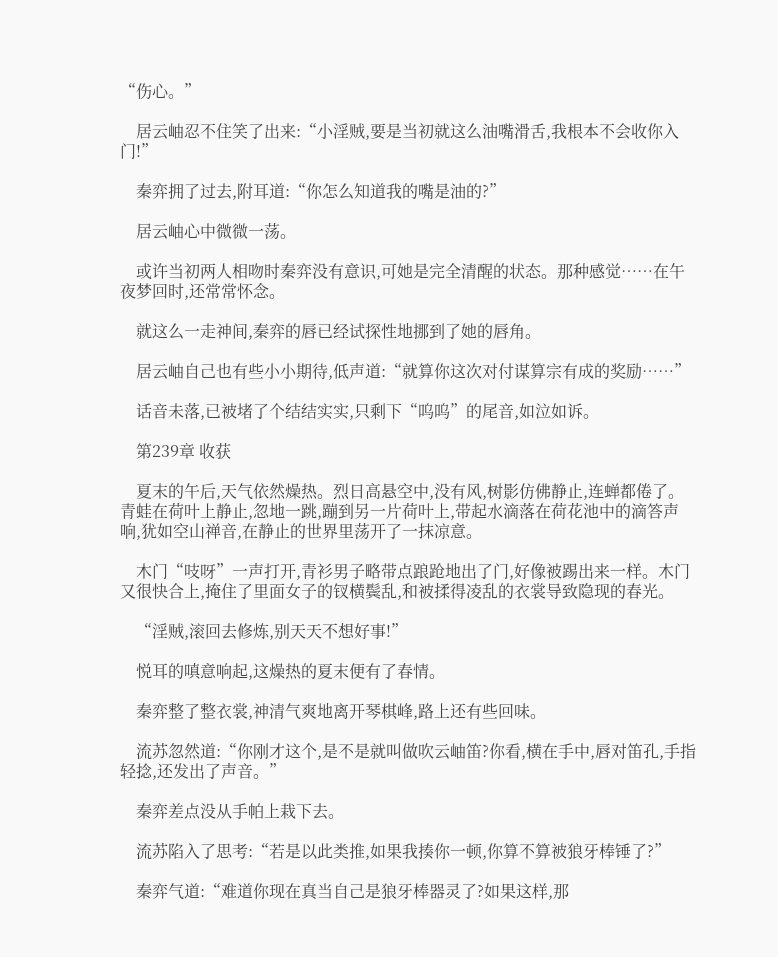“伤心。”

    居云岫忍不住笑了出来:“小淫贼,要是当初就这么油嘴滑舌,我根本不会收你入门!”

    秦弈拥了过去,附耳道:“你怎么知道我的嘴是油的?”

    居云岫心中微微一荡。

    或许当初两人相吻时秦弈没有意识,可她是完全清醒的状态。那种感觉……在午夜梦回时,还常常怀念。

    就这么一走神间,秦弈的唇已经试探性地挪到了她的唇角。

    居云岫自己也有些小小期待,低声道:“就算你这次对付谋算宗有成的奖励……”

    话音未落,已被堵了个结结实实,只剩下“呜呜”的尾音,如泣如诉。

    第239章 收获

    夏末的午后,天气依然燥热。烈日高悬空中,没有风,树影仿佛静止,连蝉都倦了。青蛙在荷叶上静止,忽地一跳,蹦到另一片荷叶上,带起水滴落在荷花池中的滴答声响,犹如空山禅音,在静止的世界里荡开了一抹凉意。

    木门“吱呀”一声打开,青衫男子略带点踉跄地出了门,好像被踢出来一样。木门又很快合上,掩住了里面女子的钗横鬓乱,和被揉得凌乱的衣裳导致隐现的春光。

    “淫贼,滚回去修炼,别天天不想好事!”

    悦耳的嗔意响起,这燥热的夏末便有了春情。

    秦弈整了整衣裳,神清气爽地离开琴棋峰,路上还有些回味。

    流苏忽然道:“你刚才这个,是不是就叫做吹云岫笛?你看,横在手中,唇对笛孔,手指轻捻,还发出了声音。”

    秦弈差点没从手帕上栽下去。

    流苏陷入了思考:“若是以此类推,如果我揍你一顿,你算不算被狼牙棒锤了?”

    秦弈气道:“难道你现在真当自己是狼牙棒器灵了?如果这样,那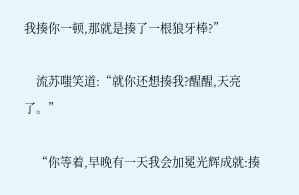我揍你一顿,那就是揍了一根狼牙棒?”

    流苏嗤笑道:“就你还想揍我?醒醒,天亮了。”

    “你等着,早晚有一天我会加冕光辉成就:揍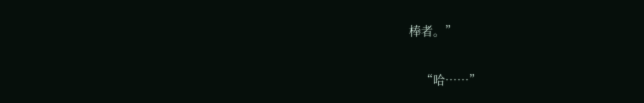棒者。”

    “哈……”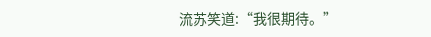流苏笑道:“我很期待。”